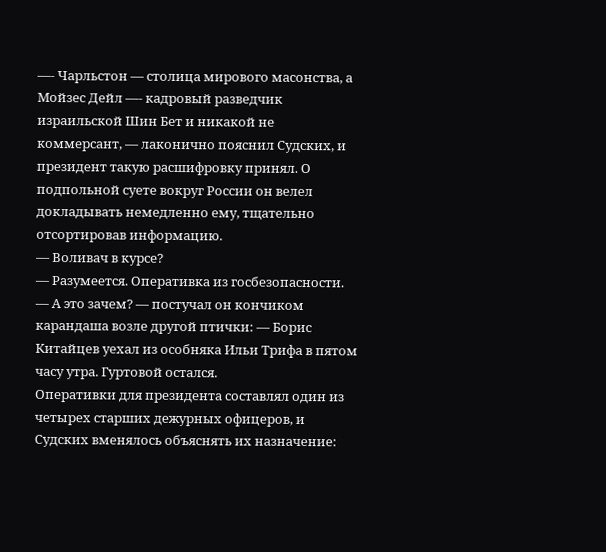—- Чарльстон — столица мирового масонства, а Мойзес Дейл —- кадровый разведчик израильской Шин Бет и никакой не коммерсант, — лаконично пояснил Судских, и президент такую расшифровку принял. О подпольной суете вокруг России он велел докладывать немедленно ему, тщательно отсортировав информацию.
— Воливач в курсе?
— Разумеется. Оперативка из госбезопасности.
— А это зачем? — постучал он кончиком карандаша возле другой птички: — Борис Китайцев уехал из особняка Ильи Трифа в пятом часу утра. Гуртовой остался.
Оперативки для президента составлял один из четырех старших дежурных офицеров, и Судских вменялось объяснять их назначение: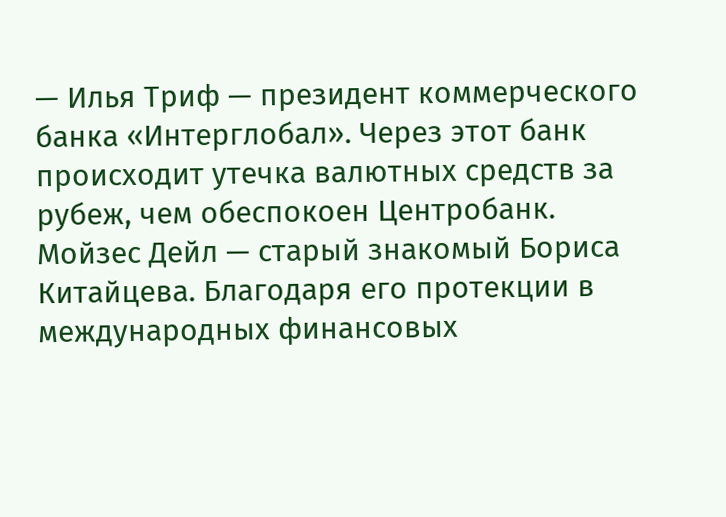— Илья Триф — президент коммерческого банка «Интерглобал». Через этот банк происходит утечка валютных средств за рубеж, чем обеспокоен Центробанк. Мойзес Дейл — старый знакомый Бориса Китайцева. Благодаря его протекции в международных финансовых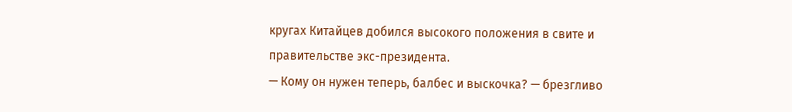кругах Китайцев добился высокого положения в свите и правительстве экс-президента.
— Кому он нужен теперь, балбес и выскочка? — брезгливо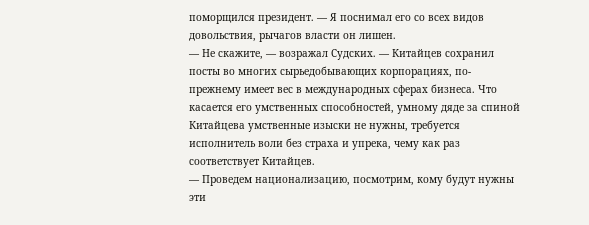поморщился президент. — Я поснимал его со всех видов довольствия, рычагов власти он лишен.
— Не скажите, — возражал Судских. — Китайцев сохранил посты во многих сырьедобывающих корпорациях, по- прежнему имеет вес в международных сферах бизнеса. Что касается его умственных способностей, умному дяде за спиной Китайцева умственные изыски не нужны, требуется исполнитель воли без страха и упрека, чему как раз соответствует Китайцев.
— Проведем национализацию, посмотрим, кому будут нужны эти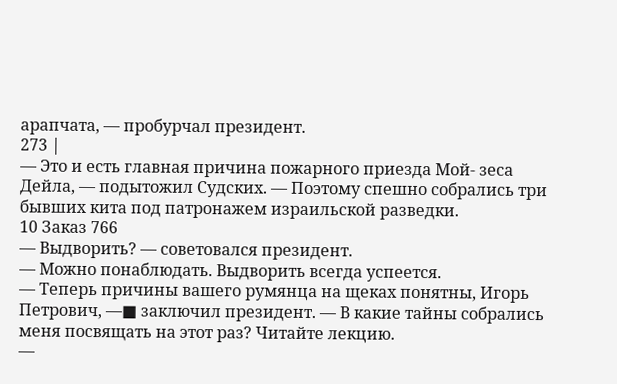арапчата, — пробурчал президент.
273 |
— Это и есть главная причина пожарного приезда Мой- зеса Дейла, — подытожил Судских. — Поэтому спешно собрались три бывших кита под патронажем израильской разведки.
10 Заказ 766
— Выдворить? — советовался президент.
— Можно понаблюдать. Выдворить всегда успеется.
— Теперь причины вашего румянца на щеках понятны, Игорь Петрович, —■ заключил президент. — В какие тайны собрались меня посвящать на этот раз? Читайте лекцию.
—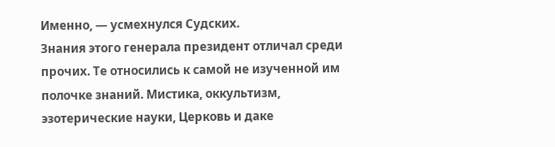Именно, — усмехнулся Судских.
Знания этого генерала президент отличал среди прочих. Те относились к самой не изученной им полочке знаний. Мистика, оккультизм, эзотерические науки, Церковь и даке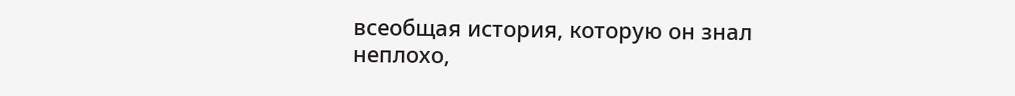всеобщая история, которую он знал неплохо,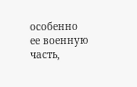особенно ее военную часть,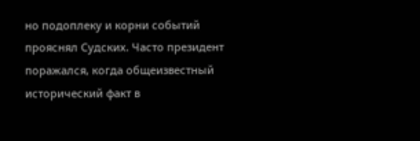но подоплеку и корни событий прояснял Судских. Часто президент поражался, когда общеизвестный исторический факт в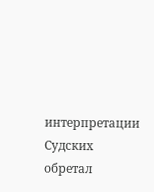интерпретации Судских обретал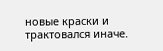новые краски и трактовался иначе.